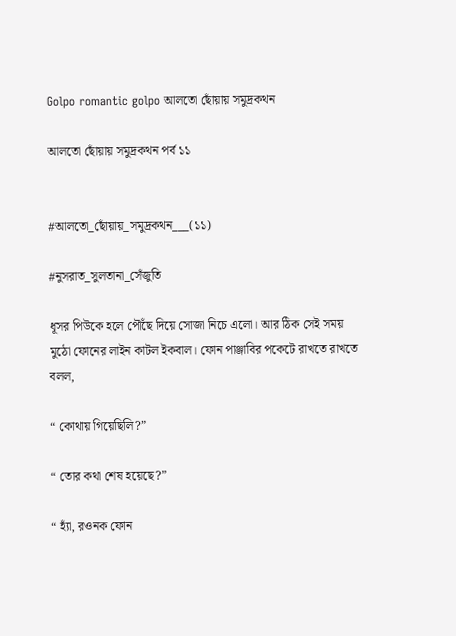Golpo romantic golpo আলতো ছোঁয়ায় সমুদ্রকথন

আলতো ছোঁয়ায় সমুদ্রকথন পর্ব ১১


#আলতো_ছোঁয়ায়_সমুদ্রকথন___(১১)

#নুসরাত_সুলতানা_সেঁজুতি

ধূসর পিউকে হলে পৌঁছে দিয়ে সোজা নিচে এলো। আর ঠিক সেই সময় মুঠো ফোনের লাইন কাটল ইকবাল। ফোন পাঞ্জাবির পকেটে রাখতে রাখতে বলল,

“ কোথায় গিয়েছিলি?”

“ তোর কথা শেষ হয়েছে?”

“ হ্যাঁ, রওনক ফোন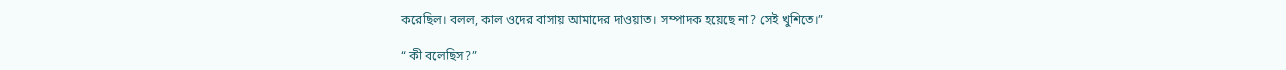করেছিল। বলল, কাল ওদের বাসায় আমাদের দাওয়াত। সম্পাদক হয়েছে না? সেই খুশিতে।”

“ কী বলেছিস?”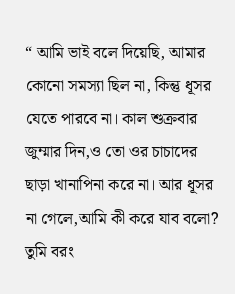“ আমি ভাই বলে দিয়েছি, আমার কোনো সমস্যা ছিল না, কিন্তু ধূসর যেতে পারবে না। কাল শুক্রবার জুম্মার দিন,ও তো ওর চাচাদের ছাড়া খানাপিনা করে না। আর ধূসর না গেলে,আমি কী করে যাব বলো? তুমি বরং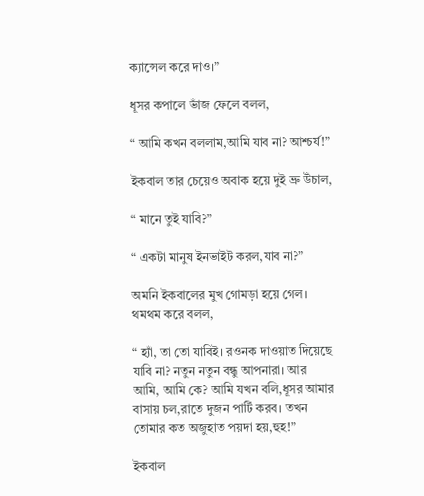ক্যান্সেল করে দাও।”

ধূসর কপালে ভাঁজ ফেলে বলল,

“ আমি কখন বললাম,আমি যাব না? আশ্চর্য!”

ইকবাল তার চেয়েও অবাক হয়ে দুই ভ্রু উঁচাল,

“ মানে তুই যাবি?”

“ একটা মানুষ ইনভাইট করল,যাব না?”

অমনি ইকবালের মুখ গোমড়া হয়ে গেল। থমথম করে বলল,

“ হ্যাঁ, তা তো যাবিই। রওনক দাওয়াত দিয়েছে যাবি না? নতুন নতুন বন্ধু আপনারা। আর আমি, আমি কে? আমি যখন বলি,ধূসর আমার বাসায় চল,রাতে দুজন পার্টি করব। তখন তোমার কত অজুহাত পয়দা হয়,হুহ!”

ইকবাল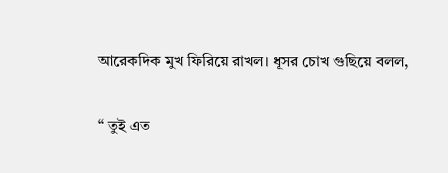আরেকদিক মুখ ফিরিয়ে রাখল। ধূসর চোখ গুছিয়ে বলল,

“ তুই এত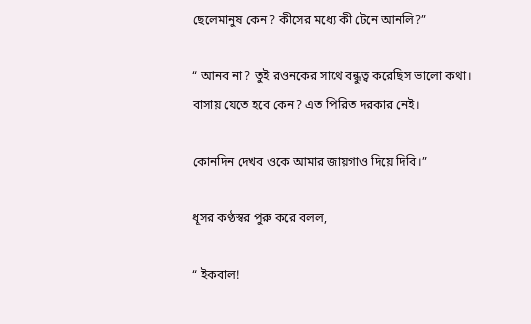ছেলেমানুষ কেন? কীসের মধ্যে কী টেনে আনলি?”

“ আনব না? তুই রওনকের সাথে বন্ধুত্ব করেছিস ভালো কথা। বাসায় যেতে হবে কেন? এত পিরিত দরকার নেই।

কোনদিন দেখব ওকে আমার জায়গাও দিয়ে দিবি।”

ধূসর কণ্ঠস্বর পুরু করে বলল,

“ ইকবাল!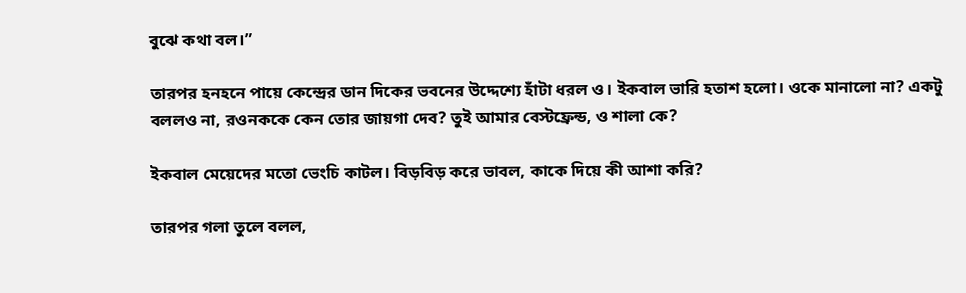বুঝে কথা বল।”

তারপর হনহনে পায়ে কেন্দ্রের ডান দিকের ভবনের উদ্দেশ্যে হাঁটা ধরল ও। ইকবাল ভারি হতাশ হলো। ওকে মানালো না? একটু বললও না, রওনককে কেন তোর জায়গা দেব? তুই আমার বেস্টফ্রেন্ড, ও শালা কে?

ইকবাল মেয়েদের মতো ভেংচি কাটল। বিড়বিড় করে ভাবল, কাকে দিয়ে কী আশা করি?

তারপর গলা তুলে বলল,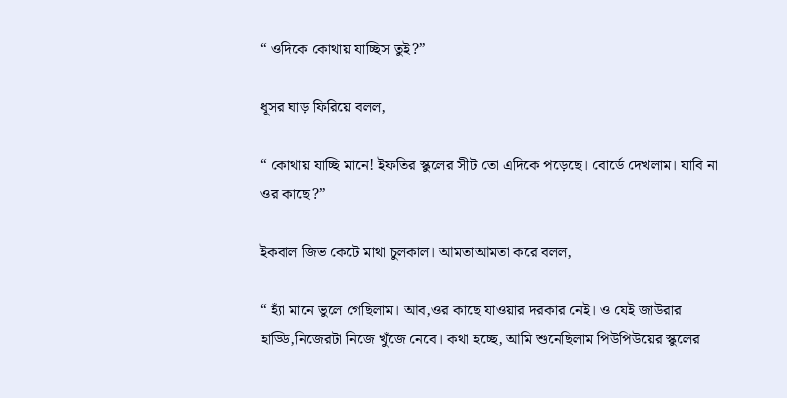“ ওদিকে কোথায় যাচ্ছিস তুই?”

ধূসর ঘাড় ফিরিয়ে বলল,

“ কোথায় যাচ্ছি মানে! ইফতির স্কুলের সীট তো এদিকে পড়েছে। বোর্ডে দেখলাম। যাবি না ওর কাছে?”

ইকবাল জিভ কেটে মাথা চুলকাল। আমতাআমতা করে বলল,

“ হ্যাঁ মানে ভুলে গেছিলাম। আব,ওর কাছে যাওয়ার দরকার নেই। ও যেই জাউরার হাড্ডি,নিজেরটা নিজে খুঁজে নেবে। কথা হচ্ছে, আমি শুনেছিলাম পিউপিউয়ের স্কুলের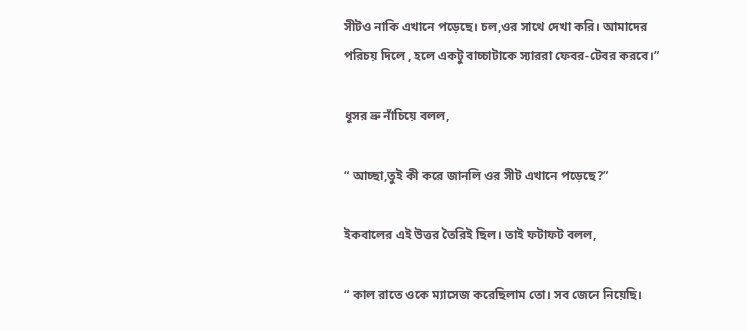সীটও নাকি এখানে পড়েছে। চল,ওর সাথে দেখা করি। আমাদের পরিচয় দিলে , হলে একটু বাচ্চাটাকে স্যাররা ফেবর-টেবর করবে।”

ধূসর ভ্রু নাঁচিয়ে বলল,

“ আচ্ছা,তুই কী করে জানলি ওর সীট এখানে পড়েছে?”

ইকবালের এই উত্তর তৈরিই ছিল। তাই ফটাফট বলল,

“ কাল রাতে ওকে ম্যাসেজ করেছিলাম তো। সব জেনে নিয়েছি।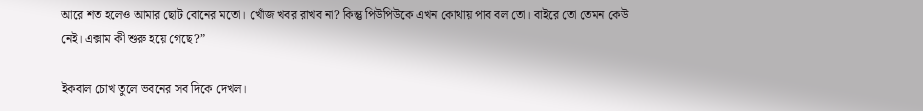আরে শত হলেও আমার ছোট বোনের মতো। খোঁজ খবর রাখব না? কিন্তু পিউপিউকে এখন কোথায় পাব বল তো। বাইরে তো তেমন কেউ নেই। এক্সাম কী শুরু হয়ে গেছে?”

ইকবাল চোখ তুলে ভবনের সব দিকে দেখল।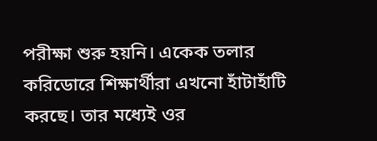পরীক্ষা শুরু হয়নি। একেক তলার করিডোরে শিক্ষার্থীরা এখনো হাঁটাহাঁটি করছে। তার মধ্যেই ওর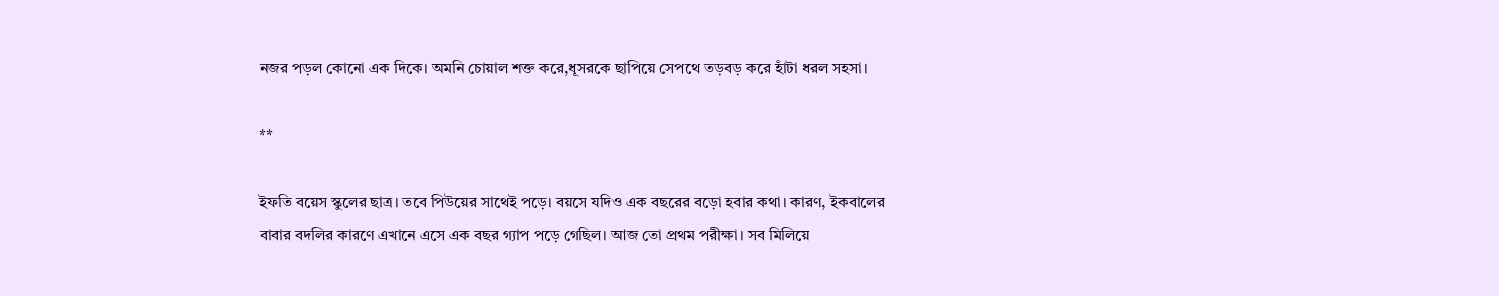নজর পড়ল কোনো এক দিকে। অমনি চোয়াল শক্ত করে,ধূসরকে ছাপিয়ে সেপথে তড়বড় করে হাঁটা ধরল সহসা।

**

ইফতি বয়েস স্কুলের ছাত্র। তবে পিউয়ের সাথেই পড়ে। বয়সে যদিও এক বছরের বড়ো হবার কথা। কারণ, ইকবালের বাবার বদলির কারণে এখানে এসে এক বছর গ্যাপ পড়ে গেছিল। আজ তো প্রথম পরীক্ষা। সব মিলিয়ে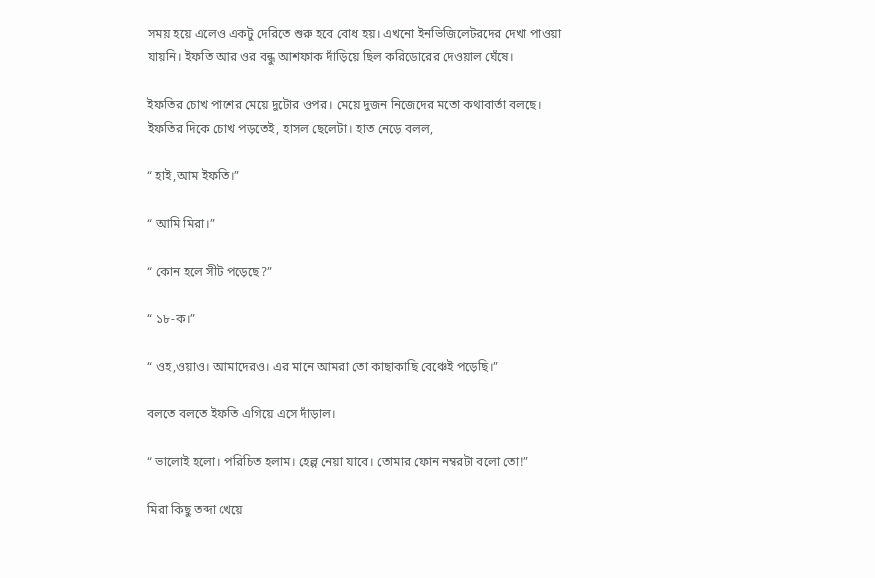সময় হয়ে এলেও একটু দেরিতে শুরু হবে বোধ হয়। এখনো ইনভিজিলেটরদের দেখা পাওয়া যায়নি। ইফতি আর ওর বন্ধু আশফাক দাঁড়িয়ে ছিল করিডোরের দেওয়াল ঘেঁষে।

ইফতির চোখ পাশের মেয়ে দুটোর ওপর। মেয়ে দুজন নিজেদের মতো কথাবার্তা বলছে। ইফতির দিকে চোখ পড়তেই, হাসল ছেলেটা। হাত নেড়ে বলল,

“ হাই,আম ইফতি।”

“ আমি মিরা।”

“ কোন হলে সীট পড়েছে?”

“ ১৮-ক।”

“ ওহ,ওয়াও। আমাদেরও। এর মানে আমরা তো কাছাকাছি বেঞ্চেই পড়েছি।”

বলতে বলতে ইফতি এগিয়ে এসে দাঁড়াল।

“ ভালোই হলো। পরিচিত হলাম। হেল্প নেয়া যাবে। তোমার ফোন নম্বরটা বলো তো!”

মিরা কিছু তব্দা খেয়ে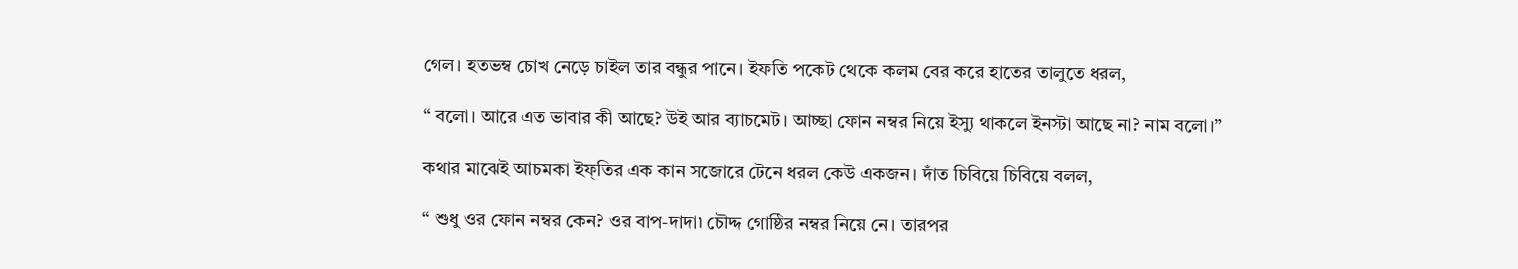গেল। হতভম্ব চোখ নেড়ে চাইল তার বন্ধুর পানে। ইফতি পকেট থেকে কলম বের করে হাতের তালুতে ধরল,

“ বলো। আরে এত ভাবার কী আছে? উই আর ব্যাচমেট। আচ্ছা ফোন নম্বর নিয়ে ইস্যু থাকলে ইনস্টা আছে না? নাম বলো।”

কথার মাঝেই আচমকা ইফ্তির এক কান সজোরে টেনে ধরল কেউ একজন। দাঁত চিবিয়ে চিবিয়ে বলল,

“ শুধু ওর ফোন নম্বর কেন? ওর বাপ-দাদা৷ চৌদ্দ গোষ্ঠির নম্বর নিয়ে নে। তারপর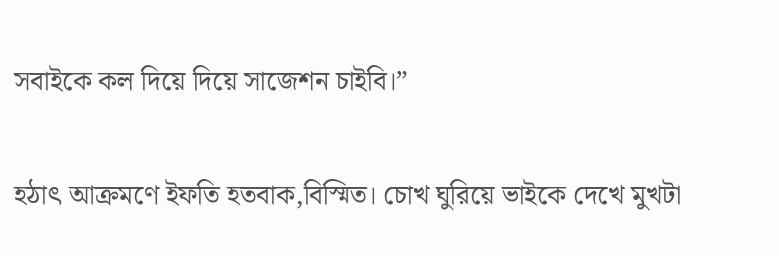সবাইকে কল দিয়ে দিয়ে সাজেশন চাইবি।”

হঠাৎ আক্রমণে ইফতি হতবাক,বিস্মিত। চোখ ঘুরিয়ে ভাইকে দেখে মুখটা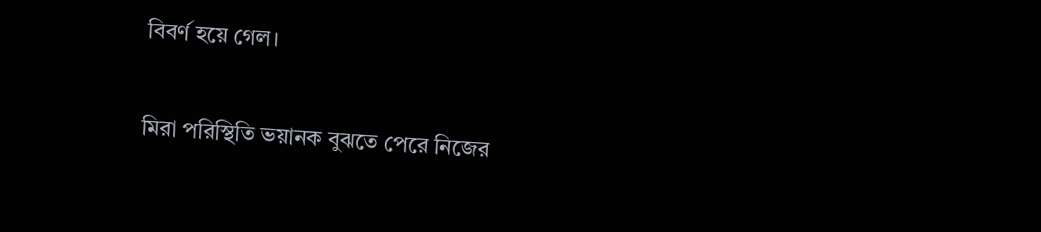বিবর্ণ হয়ে গেল।

মিরা পরিস্থিতি ভয়ানক বুঝতে পেরে নিজের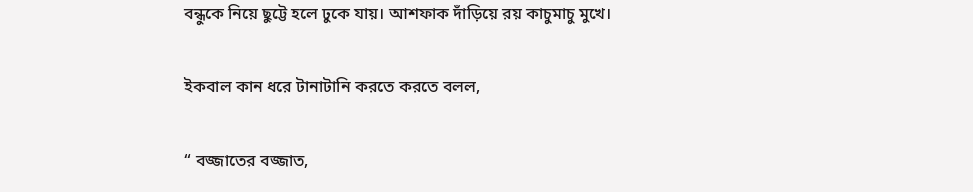বন্ধুকে নিয়ে ছুট্টে হলে ঢুকে যায়। আশফাক দাঁড়িয়ে রয় কাচুমাচু মুখে।

ইকবাল কান ধরে টানাটানি করতে করতে বলল,

“ বজ্জাতের বজ্জাত,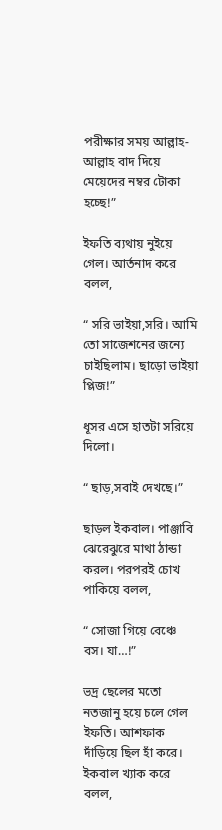পরীক্ষার সময় আল্লাহ-আল্লাহ বাদ দিয়ে মেয়েদের নম্বর টোকা হচ্ছে!”

ইফতি ব্যথায় নুইয়ে গেল। আর্তনাদ করে বলল,

“ সরি ভাইয়া,সরি। আমি তো সাজেশনের জন্যে চাইছিলাম। ছাড়ো ভাইয়া প্লিজ!”

ধূসর এসে হাতটা সরিয়ে দিলো।

“ ছাড়,সবাই দেখছে।”

ছাড়ল ইকবাল। পাঞ্জাবি ঝেরেঝুরে মাথা ঠান্ডা করল। পরপরই চোখ পাকিয়ে বলল,

“ সোজা গিয়ে বেঞ্চে বস। যা…!”

ভদ্র ছেলের মতো নতজানু হয়ে চলে গেল ইফতি। আশফাক দাঁড়িয়ে ছিল হাঁ করে। ইকবাল খ্যাক করে বলল,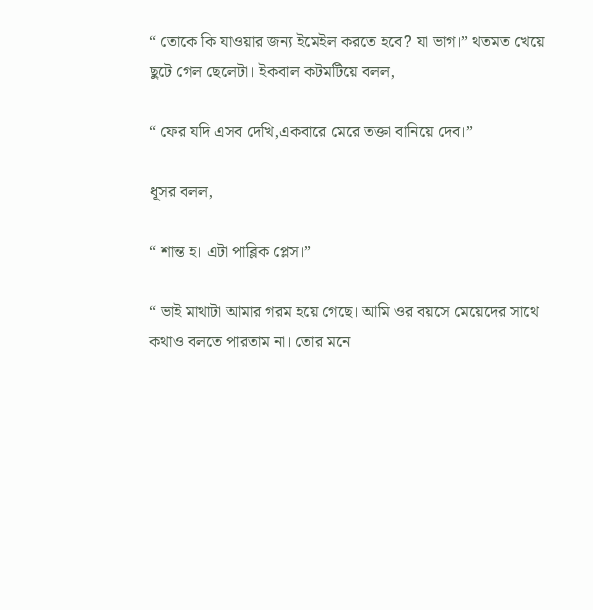“ তোকে কি যাওয়ার জন্য ইমেইল করতে হবে? যা ভাগ।” থতমত খেয়ে ছুটে গেল ছেলেটা। ইকবাল কটমটিয়ে বলল,

“ ফের যদি এসব দেখি,একবারে মেরে তক্তা বানিয়ে দেব।”

ধূসর বলল,

“ শান্ত হ। এটা পাব্লিক প্লেস।”

“ ভাই মাথাটা আমার গরম হয়ে গেছে। আমি ওর বয়সে মেয়েদের সাথে কথাও বলতে পারতাম না। তোর মনে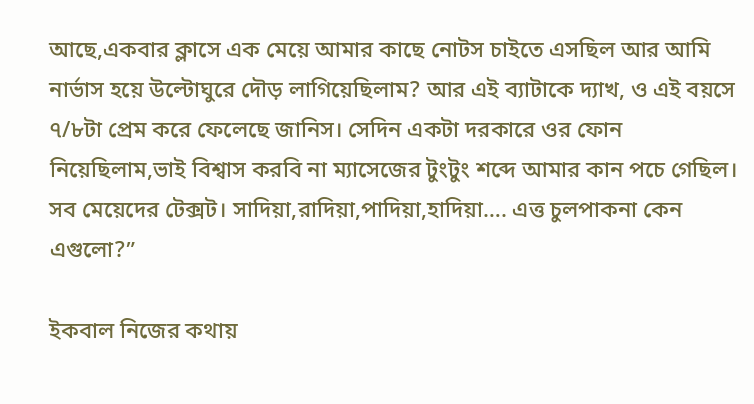আছে,একবার ক্লাসে এক মেয়ে আমার কাছে নোটস চাইতে এসছিল আর আমি নার্ভাস হয়ে উল্টোঘুরে দৌড় লাগিয়েছিলাম? আর এই ব্যাটাকে দ্যাখ, ও এই বয়সে ৭/৮টা প্রেম করে ফেলেছে জানিস। সেদিন একটা দরকারে ওর ফোন নিয়েছিলাম,ভাই বিশ্বাস করবি না ম্যাসেজের টুংটুং শব্দে আমার কান পচে গেছিল। সব মেয়েদের টেক্সট। সাদিয়া,রাদিয়া,পাদিয়া,হাদিয়া…. এত্ত চুলপাকনা কেন এগুলো?”

ইকবাল নিজের কথায়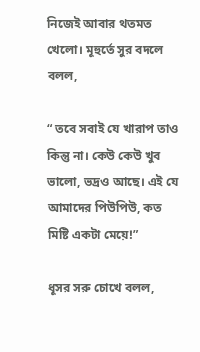নিজেই আবার থতমত খেলো। মূহুর্তে সুর বদলে বলল,

“ তবে সবাই যে খারাপ তাও কিন্তু না। কেউ কেউ খুব ভালো, ভদ্রও আছে। এই যে আমাদের পিউপিউ, কত মিষ্টি একটা মেয়ে!”

ধূসর সরু চোখে বলল,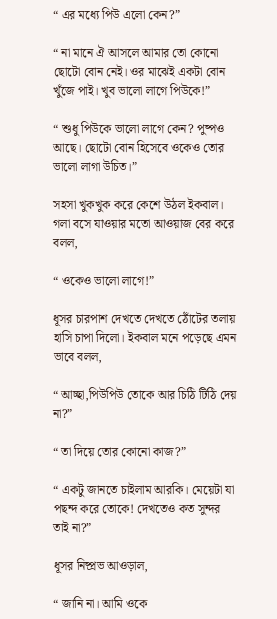“ এর মধ্যে পিউ এলো কেন?”

“ না মানে ঐ আসলে আমার তো কোনো ছোটো বোন নেই। ওর মাঝেই একটা বোন খুঁজে পাই। খুব ভালো লাগে পিউকে!”

“ শুধু পিউকে ভালো লাগে কেন? পুষ্পও আছে। ছোটো বোন হিসেবে ওকেও তোর ভালো লাগা উচিত।”

সহসা খুকখুক করে কেশে উঠল ইকবাল। গলা বসে যাওয়ার মতো আওয়াজ বের করে বলল,

“ ওকেও ভালো লাগে!”

ধূসর চারপাশ দেখতে দেখতে ঠোঁটের তলায় হাসি চাপা দিলো। ইকবাল মনে পড়েছে এমন ভাবে বলল,

“ আচ্ছা,পিউপিউ তোকে আর চিঠি টিঠি দেয় না?”

“ তা দিয়ে তোর কোনো কাজ?”

“ একটু জানতে চাইলাম আরকি। মেয়েটা যা পছন্দ করে তোকে! দেখতেও কত সুন্দর তাই না?”

ধূসর নিষ্প্রভ আওড়াল,

“ জানি না। আমি ওকে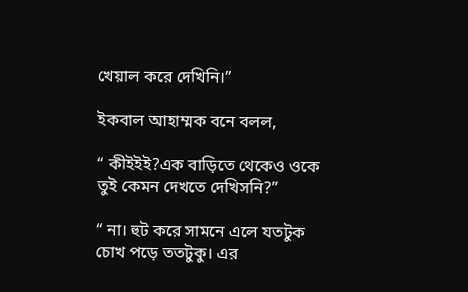খেয়াল করে দেখিনি।”

ইকবাল আহাম্মক বনে বলল,

“ কীইইই?এক বাড়িতে থেকেও ওকে তুই কেমন দেখতে দেখিসনি?”

“ না। হুট করে সামনে এলে যতটুক চোখ পড়ে ততটুকু। এর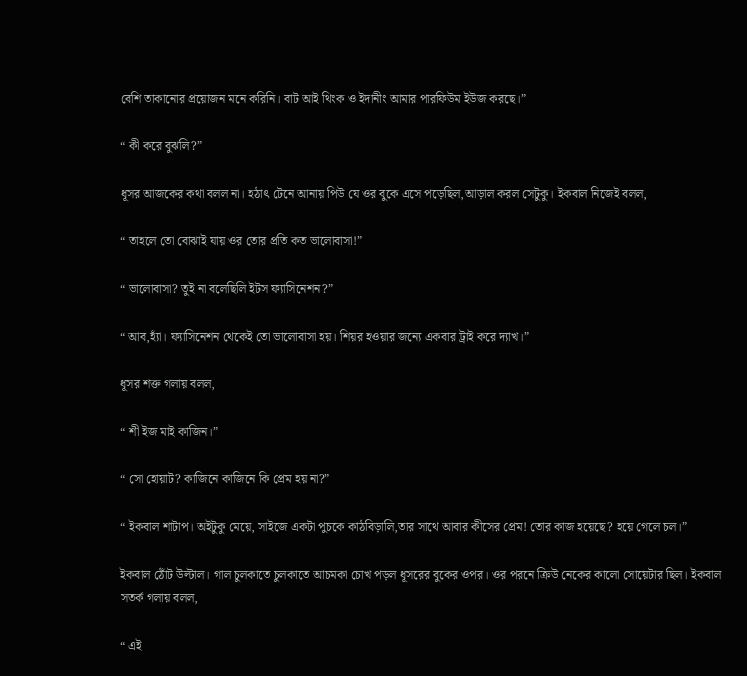বেশি তাকানোর প্রয়োজন মনে করিনি। বাট আই থিংক ও ইদানীং আমার পারফিউম ইউজ করছে।”

“ কী করে বুঝলি?”

ধূসর আজকের কথা বলল না। হঠাৎ টেনে আনায় পিউ যে ওর বুকে এসে পড়েছিল,আড়াল করল সেটুকু। ইকবাল নিজেই বলল,

“ তাহলে তো বোঝাই যায় ওর তোর প্রতি কত ভালোবাসা!”

“ ভালোবাসা? তুই না বলেছিলি ইটস ফ্যাসিনেশন?”

“ আব,হ্যাঁ। ফ্যাসিনেশন থেকেই তো ভালোবাসা হয়। শিয়র হওয়ার জন্যে একবার ট্রাই করে দ্যাখ।”

ধূসর শক্ত গলায় বলল,

“ শী ইজ মাই কাজিন।”

“ সো হোয়াট? কাজিনে কাজিনে কি প্রেম হয় না?”

“ ইকবাল শাটাপ। অইটুকু মেয়ে, সাইজে একটা পুচকে কাঠবিড়ালি,তার সাথে আবার কীসের প্রেম! তোর কাজ হয়েছে? হয়ে গেলে চল।”

ইকবাল ঠোঁট উল্টাল। গাল চুলকাতে চুলকাতে আচমকা চোখ পড়ল ধূসরের বুকের ওপর। ওর পরনে ক্রিউ নেকের কালো সোয়েটার ছিল। ইকবাল সতর্ক গলায় বলল,

“ এই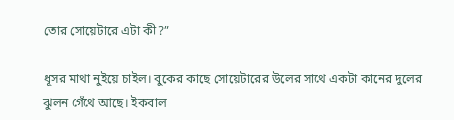তোর সোয়েটারে এটা কী?”

ধূসর মাথা নুইয়ে চাইল। বুকের কাছে সোয়েটারের উলের সাথে একটা কানের দুলের ঝুলন গেঁথে আছে। ইকবাল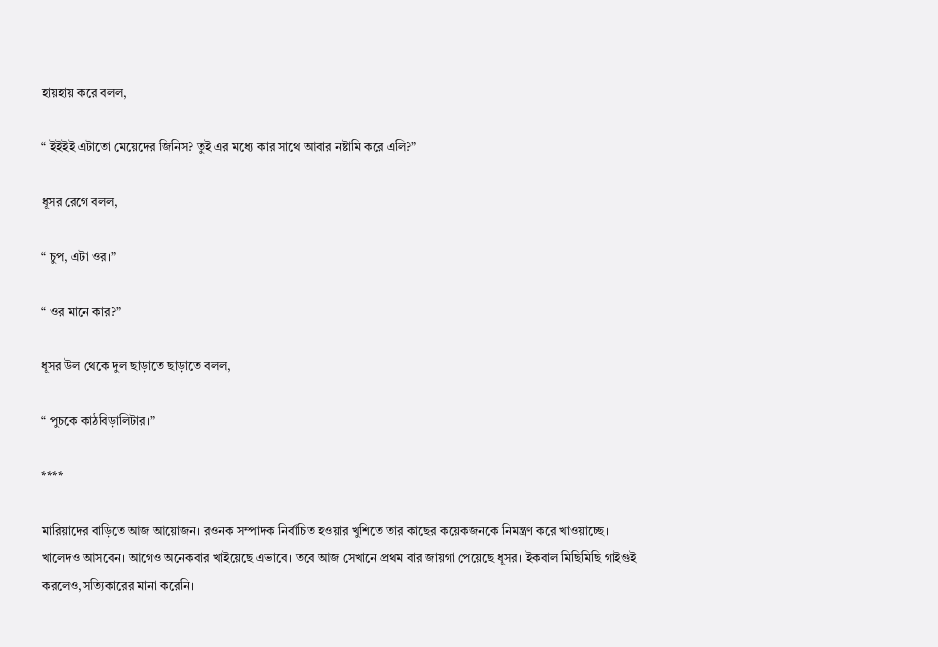হায়হায় করে বলল,

“ ইইইই এটাতো মেয়েদের জিনিস? তুই এর মধ্যে কার সাথে আবার নষ্টামি করে এলি?”

ধূসর রেগে বলল,

“ চুপ, এটা ওর।”

“ ওর মানে কার?”

ধূসর উল থেকে দুল ছাড়াতে ছাড়াতে বলল,

“ পুচকে কাঠবিড়ালিটার।”

****

মারিয়াদের বাড়িতে আজ আয়োজন। রওনক সম্পাদক নির্বাচিত হওয়ার খুশিতে তার কাছের কয়েকজনকে নিমন্ত্রণ করে খাওয়াচ্ছে। খালেদও আসবেন। আগেও অনেকবার খাইয়েছে এভাবে। তবে আজ সেখানে প্রথম বার জায়গা পেয়েছে ধূসর। ইকবাল মিছিমিছি গাইগুই করলেও,সত্যিকারের মানা করেনি।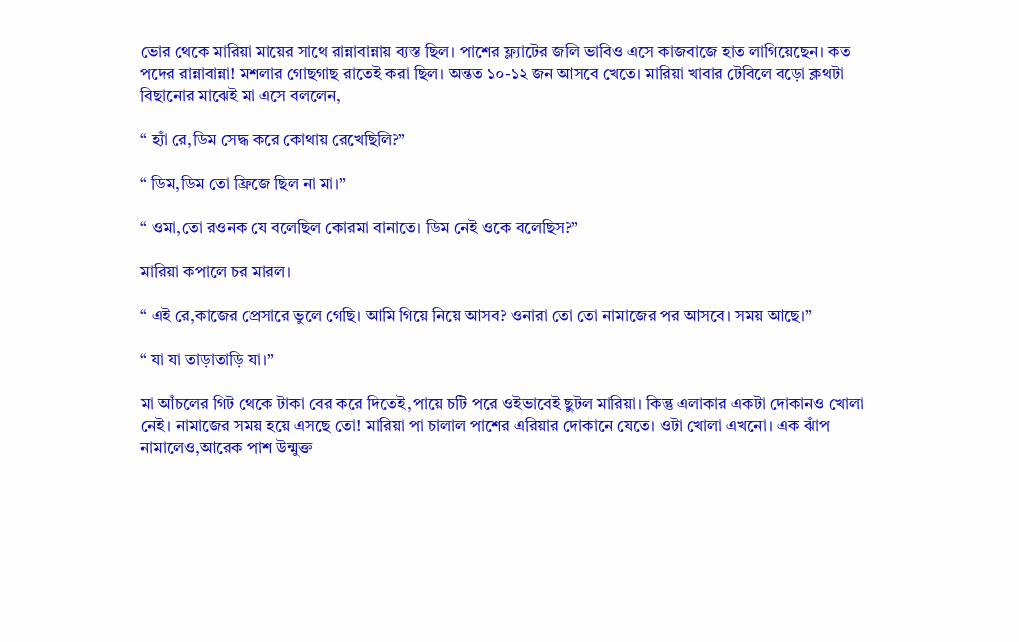ভোর থেকে মারিয়া মায়ের সাথে রান্নাবান্নায় ব্যস্ত ছিল। পাশের ফ্ল্যাটের জলি ভাবিও এসে কাজবাজে হাত লাগিয়েছেন। কত পদের রান্নাবান্না! মশলার গোছগাছ রাতেই করা ছিল। অন্তত ১০-১২ জন আসবে খেতে। মারিয়া খাবার টেবিলে বড়ো ক্লথটা বিছানোর মাঝেই মা এসে বললেন,

“ হ্যাঁ রে,ডিম সেদ্ধ করে কোথায় রেখেছিলি?”

“ ডিম,ডিম তো ফ্রিজে ছিল না মা।”

“ ওমা,তো রওনক যে বলেছিল কোরমা বানাতে। ডিম নেই ওকে বলেছিস?”

মারিয়া কপালে চর মারল।

“ এই রে,কাজের প্রেসারে ভুলে গেছি। আমি গিয়ে নিয়ে আসব? ওনারা তো তো নামাজের পর আসবে। সময় আছে।”

“ যা যা তাড়াতাড়ি যা।”

মা আঁচলের গিট থেকে টাকা বের করে দিতেই,পায়ে চটি পরে ওইভাবেই ছুটল মারিয়া। কিন্তু এলাকার একটা দোকানও খোলা নেই। নামাজের সময় হয়ে এসছে তো! মারিয়া পা চালাল পাশের এরিয়ার দোকানে যেতে। ওটা খোলা এখনো। এক ঝাঁপ নামালেও,আরেক পাশ উন্মুক্ত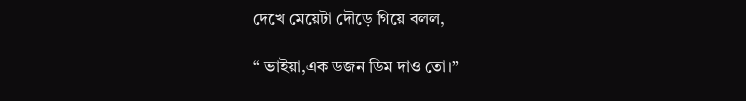দেখে মেয়েটা দৌড়ে গিয়ে বলল,

“ ভাইয়া,এক ডজন ডিম দাও তো।”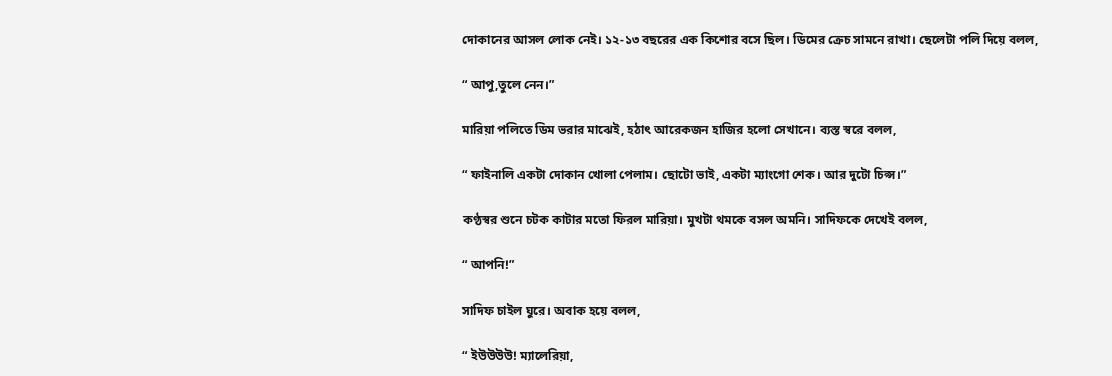দোকানের আসল লোক নেই। ১২-১৩ বছরের এক কিশোর বসে ছিল। ডিমের ক্রেচ সামনে রাখা। ছেলেটা পলি দিয়ে বলল,

“ আপু,তুলে নেন।”

মারিয়া পলিতে ডিম ভরার মাঝেই, হঠাৎ আরেকজন হাজির হলো সেখানে। ব্যস্ত স্বরে বলল,

“ ফাইনালি একটা দোকান খোলা পেলাম। ছোটো ভাই, একটা ম্যাংগো শেক। আর দুটো চিপ্স।”

কণ্ঠস্বর শুনে চটক কাটার মতো ফিরল মারিয়া। মুখটা থমকে বসল অমনি। সাদিফকে দেখেই বলল,

“ আপনি!”

সাদিফ চাইল ঘুরে। অবাক হয়ে বলল,

“ ইউউউউ! ম্যালেরিয়া,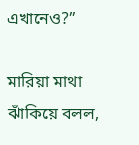এখানেও?”

মারিয়া মাথা ঝাঁকিয়ে বলল,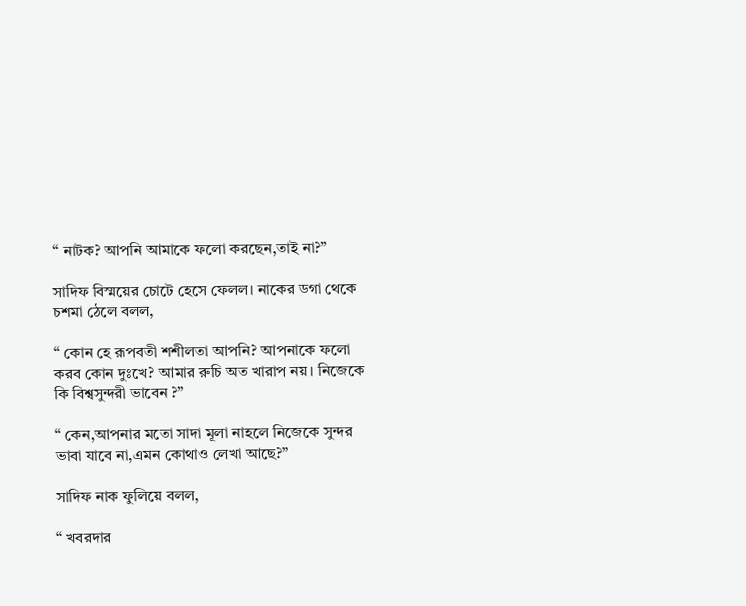“ নাটক? আপনি আমাকে ফলো করছেন,তাই না?”

সাদিফ বিস্ময়ের চোটে হেসে ফেলল। নাকের ডগা থেকে চশমা ঠেলে বলল,

“ কোন হে রূপবতী শশীলতা আপনি? আপনাকে ফলো করব কোন দুঃখে? আমার রুচি অত খারাপ নয়। নিজেকে কি বিশ্বসুন্দরী ভাবেন ?”

“ কেন,আপনার মতো সাদা মূলা নাহলে নিজেকে সুন্দর ভাবা যাবে না,এমন কোথাও লেখা আছে?”

সাদিফ নাক ফুলিয়ে বলল,

“ খবরদার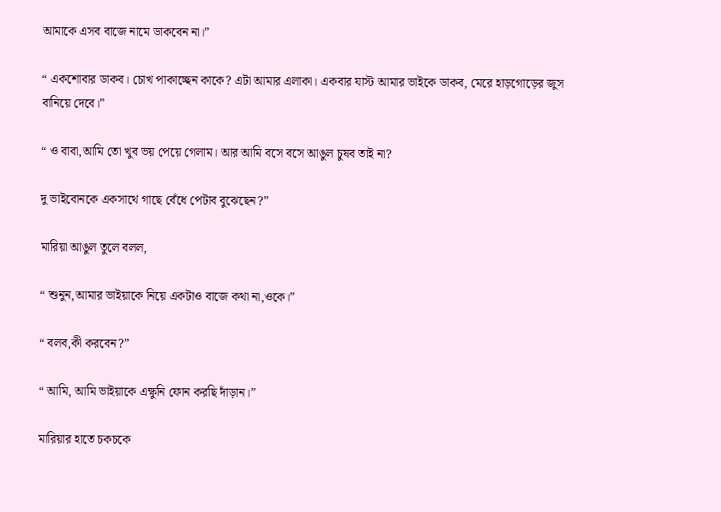আমাকে এসব বাজে নামে ডাকবেন না।”

“ একশোবার ডাকব। চোখ পাকাচ্ছেন কাকে? এটা আমার এলাকা। একবার যাস্ট আমার ভাইকে ডাকব, মেরে হাড়গোড়ের জুস বানিয়ে দেবে।”

“ ও বাবা,আমি তো খুব ভয় পেয়ে গেলাম। আর আমি বসে বসে আঙুল চুষব তাই না?

দু ভাইবোনকে একসাথে গাছে বেঁধে পেটাব বুঝেছেন?”

মারিয়া আঙুল তুলে বলল,

“ শুনুন,আমার ভাইয়াকে নিয়ে একটাও বাজে কথা না,ওকে।”

“ বলব,কী করবেন?”

“ আমি, আমি ভাইয়াকে এক্ষুনি ফোন করছি দাঁড়ান।”

মারিয়ার হাতে চকচকে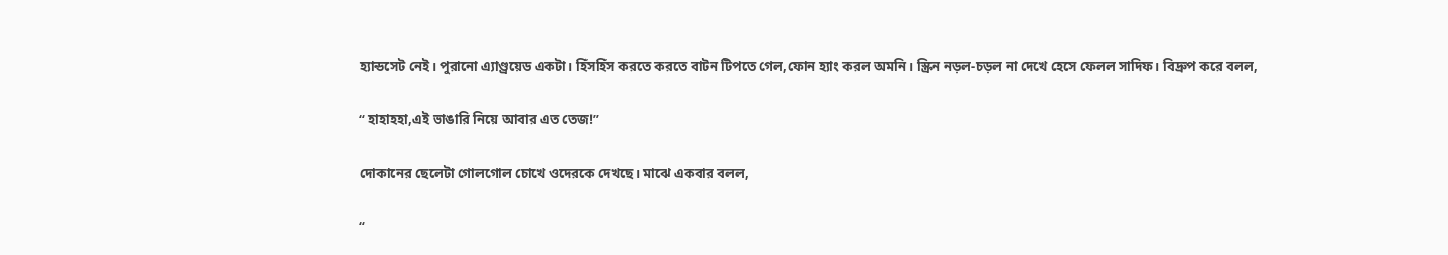হ্যান্ডসেট নেই। পুরানো এ্যাণ্ড্রয়েড একটা। হিঁসহিঁস করতে করতে বাটন টিপতে গেল,ফোন হ্যাং করল অমনি। স্ক্রিন নড়ল-চড়ল না দেখে হেসে ফেলল সাদিফ। বিদ্রুপ করে বলল,

“ হাহাহহা,এই ভাঙারি নিয়ে আবার এত তেজ!”

দোকানের ছেলেটা গোলগোল চোখে ওদেরকে দেখছে। মাঝে একবার বলল,

“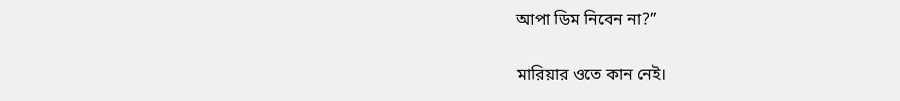আপা ডিম নিবেন না?”

মারিয়ার ওতে কান নেই।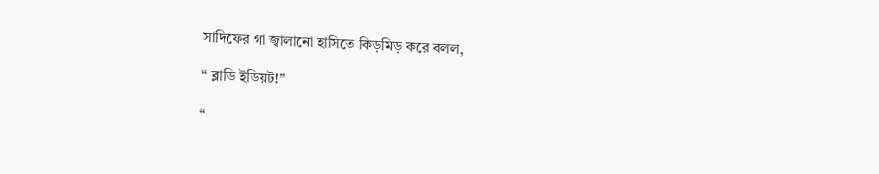সাদিফের গা জ্বালানো হাসিতে কিড়মিড় করে বলল,

“ ব্লাডি ইডিয়ট!”

“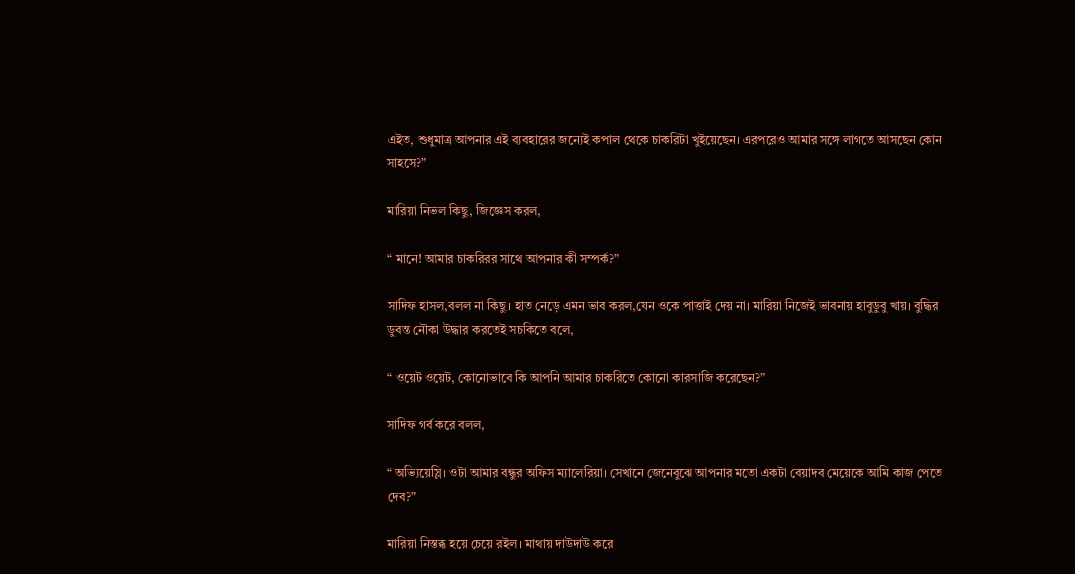এইত, শুধুমাত্র আপনার এই ব্যবহারের জন্যেই কপাল থেকে চাকরিটা খুইয়েছেন। এরপরেও আমার সঙ্গে লাগতে আসছেন কোন সাহসে?”

মারিয়া নিভল কিছু, জিজ্ঞেস করল,

“ মানে! আমার চাকরিরর সাথে আপনার কী সম্পর্ক?”

সাদিফ হাসল,বলল না কিছু। হাত নেড়ে এমন ভাব করল,যেন ওকে পাত্তাই দেয় না। মারিয়া নিজেই ভাবনায় হাবুডুবু খায়। বুদ্ধির ডুবন্ত নৌকা উদ্ধার করতেই সচকিতে বলে,

“ ওয়েট ওয়েট, কোনোভাবে কি আপনি আমার চাকরিতে কোনো কারসাজি করেছেন?”

সাদিফ গর্ব করে বলল,

“ অভ্যিয়েস্লি। ওটা আমার বন্ধুর অফিস ম্যালেরিয়া। সেখানে জেনেবুঝে আপনার মতো একটা বেয়াদব মেয়েকে আমি কাজ পেতে দেব?”

মারিয়া নিস্তব্ধ হয়ে চেয়ে রইল। মাথায় দাউদাউ করে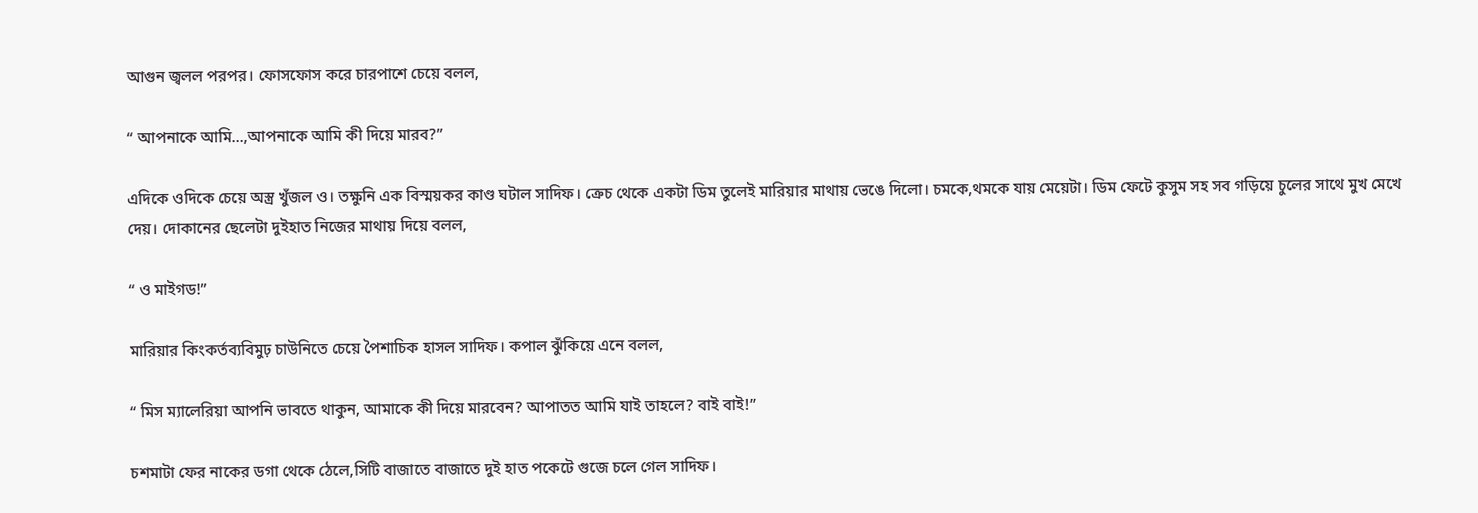আগুন জ্বলল পরপর। ফোসফোস করে চারপাশে চেয়ে বলল,

“ আপনাকে আমি…,আপনাকে আমি কী দিয়ে মারব?”

এদিকে ওদিকে চেয়ে অস্ত্র খুঁজল ও। তক্ষুনি এক বিস্ময়কর কাণ্ড ঘটাল সাদিফ। ক্রেচ থেকে একটা ডিম তুলেই মারিয়ার মাথায় ভেঙে দিলো। চমকে,থমকে যায় মেয়েটা। ডিম ফেটে কুসুম সহ সব গড়িয়ে চুলের সাথে মুখ মেখে দেয়। দোকানের ছেলেটা দুইহাত নিজের মাথায় দিয়ে বলল,

“ ও মাইগড!”

মারিয়ার কিংকর্তব্যবিমুঢ় চাউনিতে চেয়ে পৈশাচিক হাসল সাদিফ। কপাল ঝুঁকিয়ে এনে বলল,

“ মিস ম্যালেরিয়া আপনি ভাবতে থাকুন, আমাকে কী দিয়ে মারবেন? আপাতত আমি যাই তাহলে? বাই বাই!”

চশমাটা ফের নাকের ডগা থেকে ঠেলে,সিটি বাজাতে বাজাতে দুই হাত পকেটে গুজে চলে গেল সাদিফ।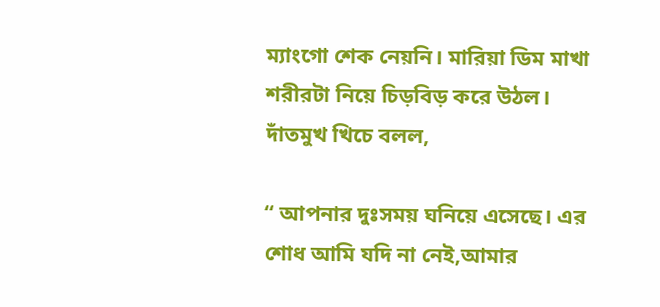ম্যাংগো শেক নেয়নি। মারিয়া ডিম মাখা শরীরটা নিয়ে চিড়বিড় করে উঠল। দাঁতমুখ খিচে বলল,

“ আপনার দুঃসময় ঘনিয়ে এসেছে। এর শোধ আমি যদি না নেই,আমার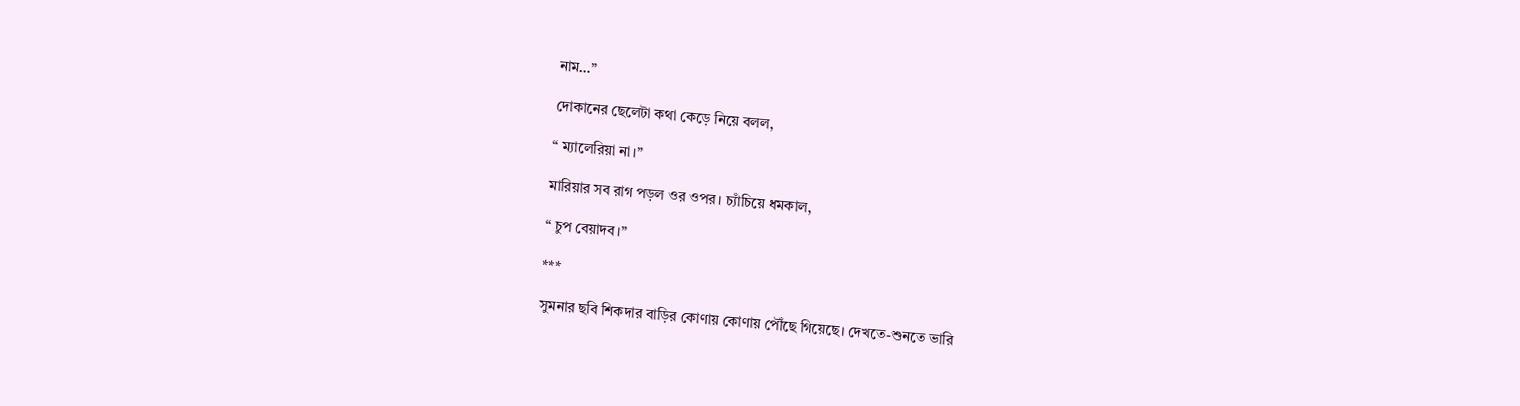নাম…”

দোকানের ছেলেটা কথা কেড়ে নিয়ে বলল,

“ ম্যালেরিয়া না।”

মারিয়ার সব রাগ পড়ল ওর ওপর। চ্যাঁচিয়ে ধমকাল,

“ চুপ বেয়াদব।”

***

সুমনার ছবি শিকদার বাড়ির কোণায় কোণায় পৌঁছে গিয়েছে। দেখতে-শুনতে ভারি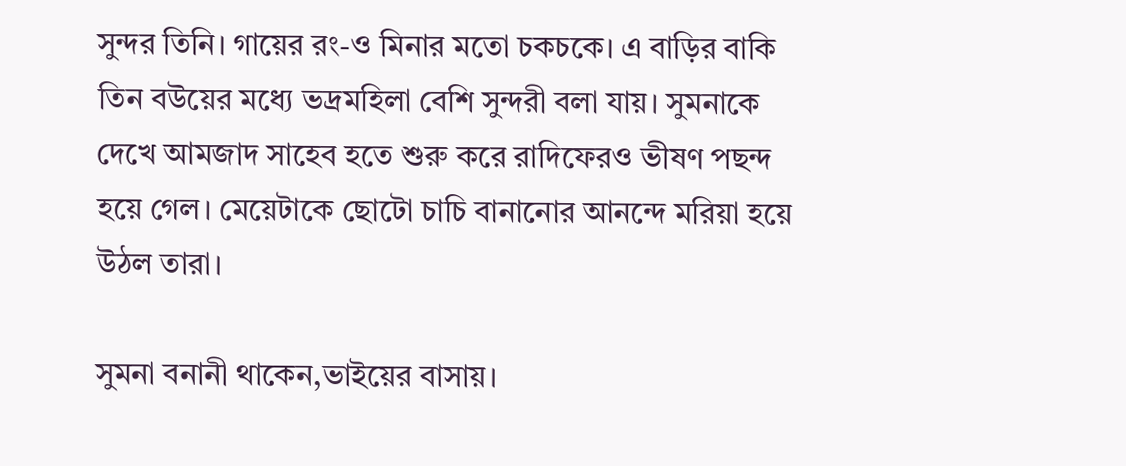সুন্দর তিনি। গায়ের রং-ও মিনার মতো চকচকে। এ বাড়ির বাকি তিন বউয়ের মধ্যে ভদ্রমহিলা বেশি সুন্দরী বলা যায়। সুমনাকে দেখে আমজাদ সাহেব হতে শুরু করে রাদিফেরও ভীষণ পছন্দ হয়ে গেল। মেয়েটাকে ছোটো চাচি বানানোর আনন্দে মরিয়া হয়ে উঠল তারা।

সুমনা বনানী থাকেন,ভাইয়ের বাসায়।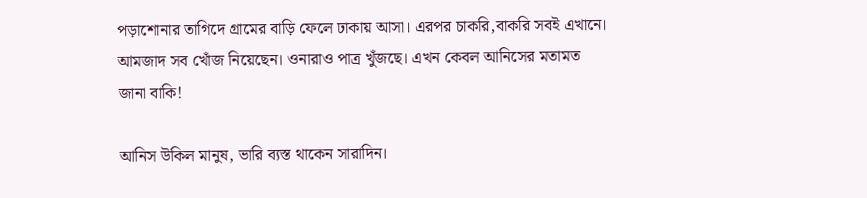পড়াশোনার তাগিদে গ্রামের বাড়ি ফেলে ঢাকায় আসা। এরপর চাকরি,বাকরি সবই এখানে। আমজাদ সব খোঁজ নিয়েছেন। ওনারাও পাত্র খুঁজছে। এখন কেবল আনিসের মতামত জানা বাকি!

আনিস উকিল মানুষ, ভারি ব্যস্ত থাকেন সারাদিন।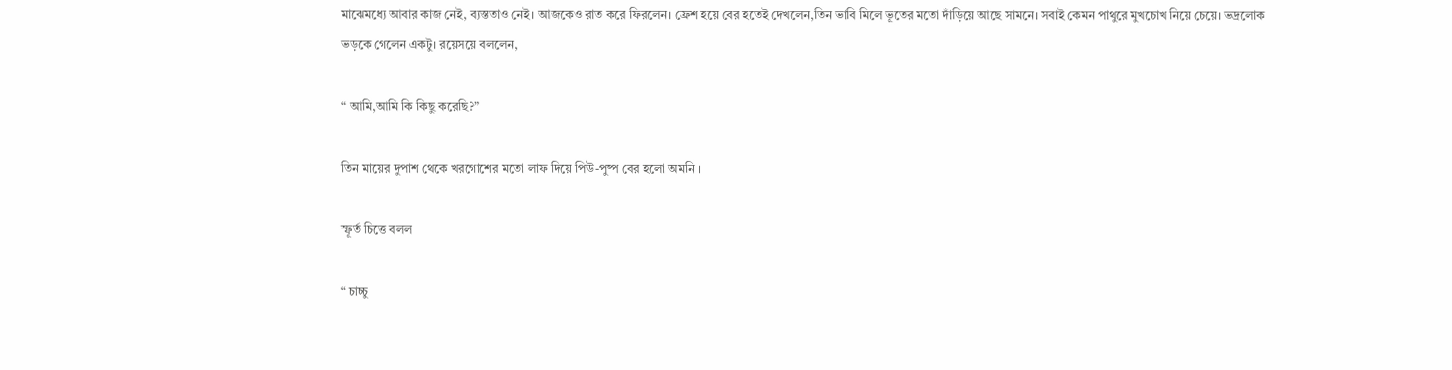মাঝেমধ্যে আবার কাজ নেই, ব্যস্ততাও নেই। আজকেও রাত করে ফিরলেন। ফ্রেশ হয়ে বের হতেই দেখলেন,তিন ভাবি মিলে ভূতের মতো দাঁড়িয়ে আছে সামনে। সবাই কেমন পাথুরে মুখচোখ নিয়ে চেয়ে। ভদ্রলোক ভড়কে গেলেন একটু। রয়েসয়ে বললেন,

“ আমি,আমি কি কিছু করেছি?”

তিন মায়ের দুপাশ থেকে খরগোশের মতো লাফ দিয়ে পিউ-পুষ্প বের হলো অমনি ।

স্ফূর্ত চিত্তে বলল

“ চাচ্চু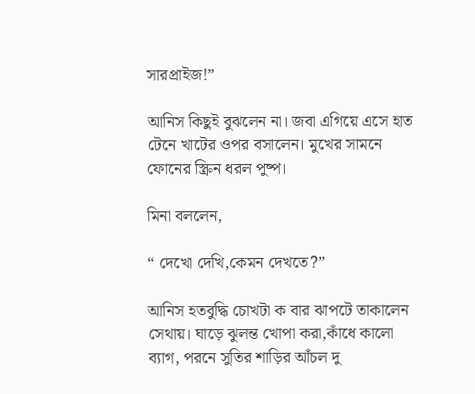সারপ্রাইজ!”

আনিস কিছুই বুঝলেন না। জবা এগিয়ে এসে হাত টেনে খাটের ওপর বসালেন। মুখের সামনে ফোনের স্ক্রিন ধরল পুষ্প।

মিনা বললেন,

“ দেখো দেখি,কেমন দেখতে?”

আনিস হতবুদ্ধি চোখটা ক বার ঝাপটে তাকালেন সেথায়। ঘাড়ে ঝুলন্ত খোপা করা,কাঁধে কালো ব্যাগ, পরনে সুতির শাড়ির আঁচল দু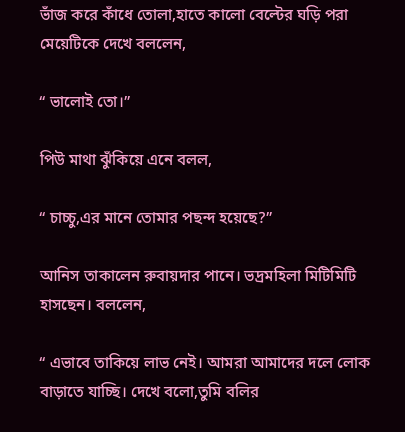ভাঁজ করে কাঁধে তোলা,হাতে কালো বেল্টের ঘড়ি পরা মেয়েটিকে দেখে বললেন,

“ ভালোই তো।”

পিউ মাথা ঝুঁকিয়ে এনে বলল,

“ চাচ্চু,এর মানে তোমার পছন্দ হয়েছে?”

আনিস তাকালেন রুবায়দার পানে। ভদ্রমহিলা মিটিমিটি হাসছেন। বললেন,

“ এভাবে তাকিয়ে লাভ নেই। আমরা আমাদের দলে লোক বাড়াতে যাচ্ছি। দেখে বলো,তুমি বলির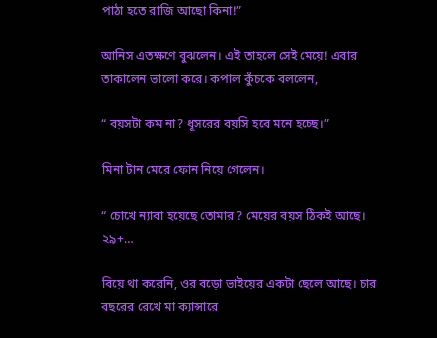পাঠা হতে রাজি আছো কিনা!”

আনিস এতক্ষণে বুঝলেন। এই তাহলে সেই মেয়ে! এবার তাকালেন ভালো করে। কপাল কুঁচকে বললেন,

“ বয়সটা কম না? ধূসরের বয়সি হবে মনে হচ্ছে।”

মিনা টান মেরে ফোন নিয়ে গেলেন।

“ চোখে ন্যাবা হয়েছে তোমার? মেয়ের বয়স ঠিকই আছে। ২৯+…

বিয়ে থা করেনি, ওর বড়ো ভাইয়ের একটা ছেলে আছে। চার বছরের রেখে মা ক্যান্সারে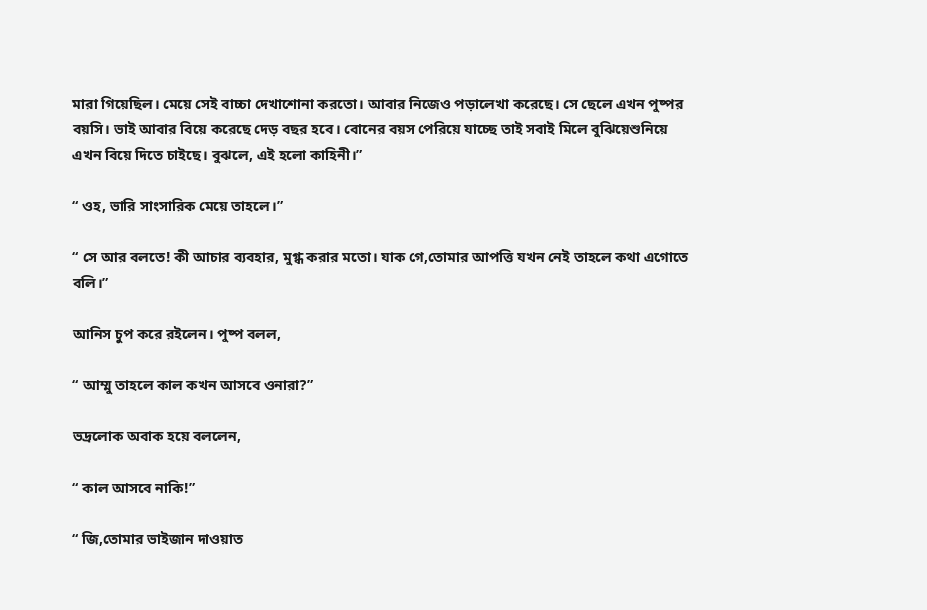মারা গিয়েছিল। মেয়ে সেই বাচ্চা দেখাশোনা করতো। আবার নিজেও পড়ালেখা করেছে। সে ছেলে এখন পুষ্পর বয়সি। ভাই আবার বিয়ে করেছে দেড় বছর হবে। বোনের বয়স পেরিয়ে যাচ্ছে তাই সবাই মিলে বুঝিয়েশুনিয়ে এখন বিয়ে দিতে চাইছে। বুঝলে, এই হলো কাহিনী।”

“ ওহ, ভারি সাংসারিক মেয়ে তাহলে।”

“ সে আর বলতে! কী আচার ব্যবহার, মুগ্ধ করার মতো। যাক গে,তোমার আপত্তি যখন নেই তাহলে কথা এগোতে বলি।”

আনিস চুপ করে রইলেন। পুষ্প বলল,

“ আম্মু তাহলে কাল কখন আসবে ওনারা?”

ভদ্রলোক অবাক হয়ে বললেন,

“ কাল আসবে নাকি!”

“ জি,তোমার ভাইজান দাওয়াত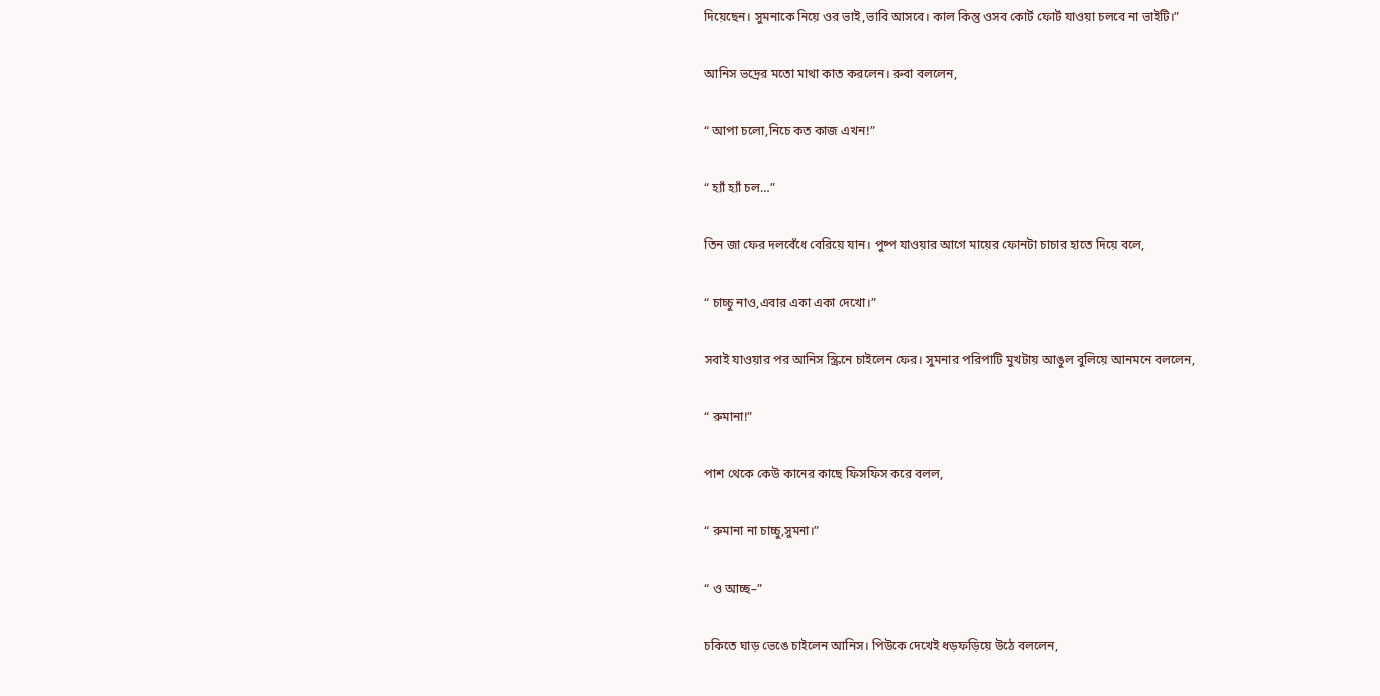দিয়েছেন। সুমনাকে নিয়ে ওর ভাই,ভাবি আসবে। কাল কিন্তু ওসব কোর্ট ফোর্ট যাওয়া চলবে না ভাইটি।”

আনিস ভদ্রের মতো মাথা কাত করলেন। রুবা বললেন,

“ আপা চলো,নিচে কত কাজ এখন!”

“ হ্যাঁ হ্যাঁ চল…”

তিন জা ফের দলবেঁধে বেরিয়ে যান। পুষ্প যাওয়ার আগে মায়ের ফোনটা চাচার হাতে দিয়ে বলে,

“ চাচ্চু নাও,এবার একা একা দেখো।”

সবাই যাওয়ার পর আনিস স্ক্রিনে চাইলেন ফের। সুমনার পরিপাটি মুখটায় আঙুল বুলিয়ে আনমনে বললেন,

“ রুমানা!”

পাশ থেকে কেউ কানের কাছে ফিসফিস করে বলল,

“ রুমানা না চাচ্চু,সুমনা।”

“ ও আচ্ছ–”

চকিতে ঘাড় ভেঙে চাইলেন আনিস। পিউকে দেখেই ধড়ফড়িয়ে উঠে বললেন,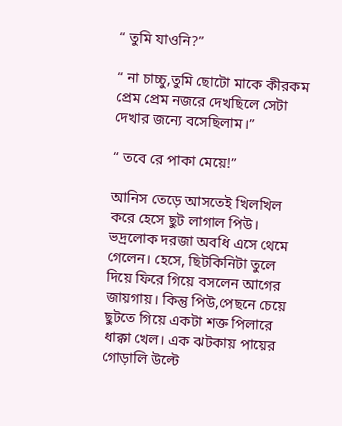“ তুমি যাওনি?”

“ না চাচ্চু,তুমি ছোটো মাকে কীরকম প্রেম প্রেম নজরে দেখছিলে সেটা দেখার জন্যে বসেছিলাম।”

“ তবে রে পাকা মেয়ে!”

আনিস তেড়ে আসতেই খিলখিল করে হেসে ছুট লাগাল পিউ। ভদ্রলোক দরজা অবধি এসে থেমে গেলেন। হেসে, ছিটকিনিটা তুলে দিয়ে ফিরে গিয়ে বসলেন আগের জায়গায়। কিন্তু পিউ,পেছনে চেয়ে ছুটতে গিয়ে একটা শক্ত পিলারে ধাক্কা খেল। এক ঝটকায় পায়ের গোড়ালি উল্টে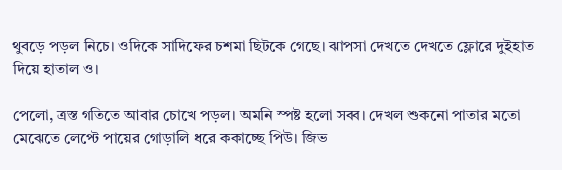থুবড়ে পড়ল নিচে। ওদিকে সাদিফের চশমা ছিটকে গেছে। ঝাপসা দেখতে দেখতে ফ্লোরে দুইহাত দিয়ে হাতাল ও।

পেলো, ত্রস্ত গতিতে আবার চোখে পড়ল। অমনি স্পষ্ট হলো সব্ব। দেখল শুকনো পাতার মতো মেঝেতে লেপ্টে পায়ের গোড়ালি ধরে ককাচ্ছে পিউ। জিভ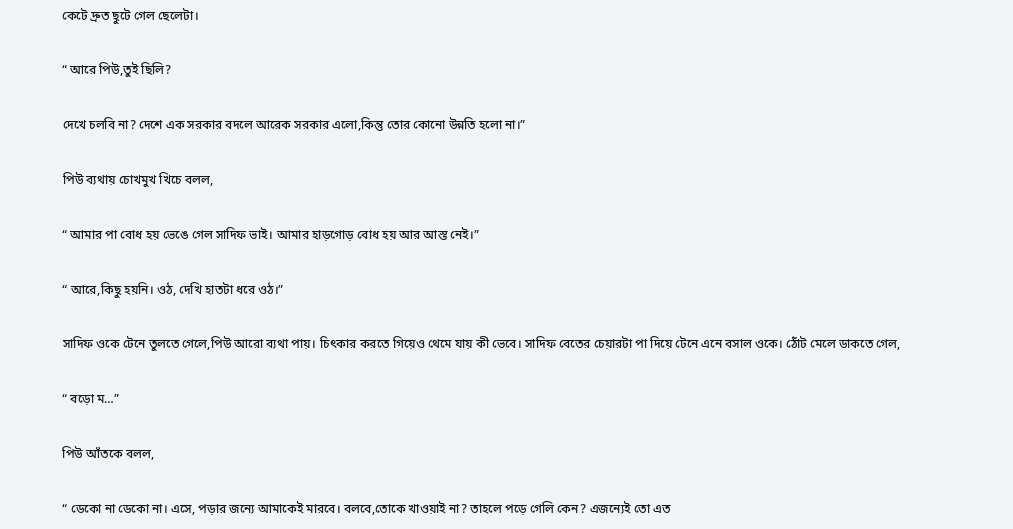কেটে দ্রুত ছুটে গেল ছেলেটা।

“ আরে পিউ,তুই ছিলি?

দেখে চলবি না? দেশে এক সরকার বদলে আরেক সরকার এলো,কিন্তু তোর কোনো উন্নতি হলো না।”

পিউ ব্যথায় চোখমুখ খিচে বলল,

“ আমার পা বোধ হয় ভেঙে গেল সাদিফ ভাই। আমার হাড়গোড় বোধ হয় আর আস্ত নেই।”

“ আরে,কিছু হয়নি। ওঠ, দেখি হাতটা ধরে ওঠ।”

সাদিফ ওকে টেনে তুলতে গেলে,পিউ আরো ব্যথা পায়। চিৎকার করতে গিয়েও থেমে যায় কী ভেবে। সাদিফ বেতের চেয়ারটা পা দিয়ে টেনে এনে বসাল ওকে। ঠোঁট মেলে ডাকতে গেল,

“ বড়ো ম…”

পিউ আঁতকে বলল,

“ ডেকো না ডেকো না। এসে, পড়ার জন্যে আমাকেই মারবে। বলবে,তোকে খাওয়াই না? তাহলে পড়ে গেলি কেন? এজন্যেই তো এত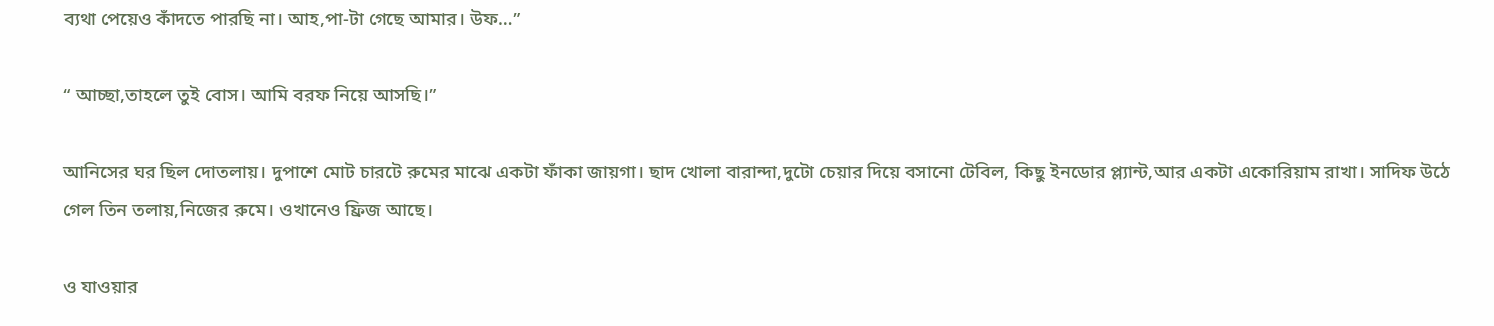ব্যথা পেয়েও কাঁদতে পারছি না। আহ,পা-টা গেছে আমার। উফ…”

“ আচ্ছা,তাহলে তুই বোস। আমি বরফ নিয়ে আসছি।”

আনিসের ঘর ছিল দোতলায়। দুপাশে মোট চারটে রুমের মাঝে একটা ফাঁকা জায়গা। ছাদ খোলা বারান্দা,দুটো চেয়ার দিয়ে বসানো টেবিল, কিছু ইনডোর প্ল্যান্ট,আর একটা একোরিয়াম রাখা। সাদিফ উঠে গেল তিন তলায়,নিজের রুমে। ওখানেও ফ্রিজ আছে।

ও যাওয়ার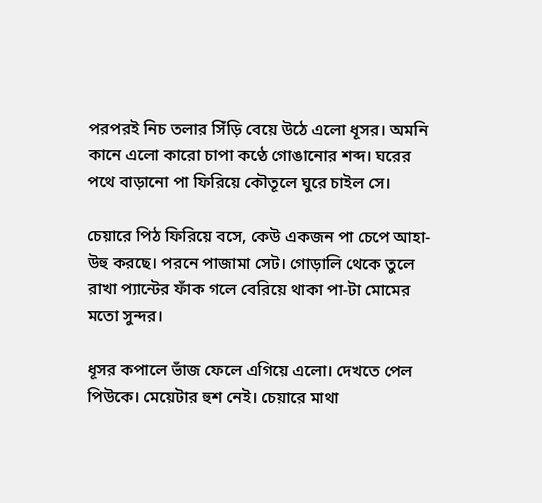পরপরই নিচ তলার সিঁড়ি বেয়ে উঠে এলো ধূসর। অমনি কানে এলো কারো চাপা কণ্ঠে গোঙানোর শব্দ। ঘরের পথে বাড়ানো পা ফিরিয়ে কৌতূলে ঘুরে চাইল সে।

চেয়ারে পিঠ ফিরিয়ে বসে, কেউ একজন পা চেপে আহা-উহু করছে। পরনে পাজামা সেট। গোড়ালি থেকে তুলে রাখা প্যান্টের ফাঁক গলে বেরিয়ে থাকা পা-টা মোমের মতো সুন্দর।

ধূসর কপালে ভাঁজ ফেলে এগিয়ে এলো। দেখতে পেল পিউকে। মেয়েটার হুশ নেই। চেয়ারে মাথা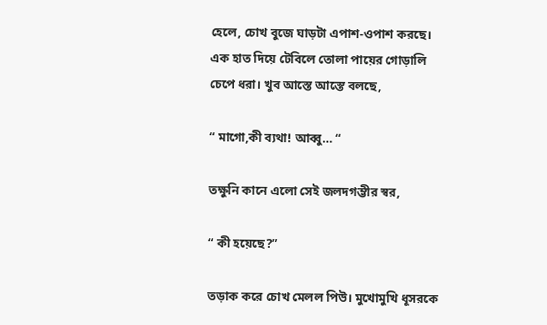হেলে, চোখ বুজে ঘাড়টা এপাশ-ওপাশ করছে। এক হাত দিয়ে টেবিলে তোলা পায়ের গোড়ালি চেপে ধরা। খুব আস্তে আস্তে বলছে,

“ মাগো,কী ব্যথা! আব্বু… “

তক্ষুনি কানে এলো সেই জলদগম্ভীর স্বর,

“ কী হয়েছে?”

তড়াক করে চোখ মেলল পিউ। মুখোমুখি ধূসরকে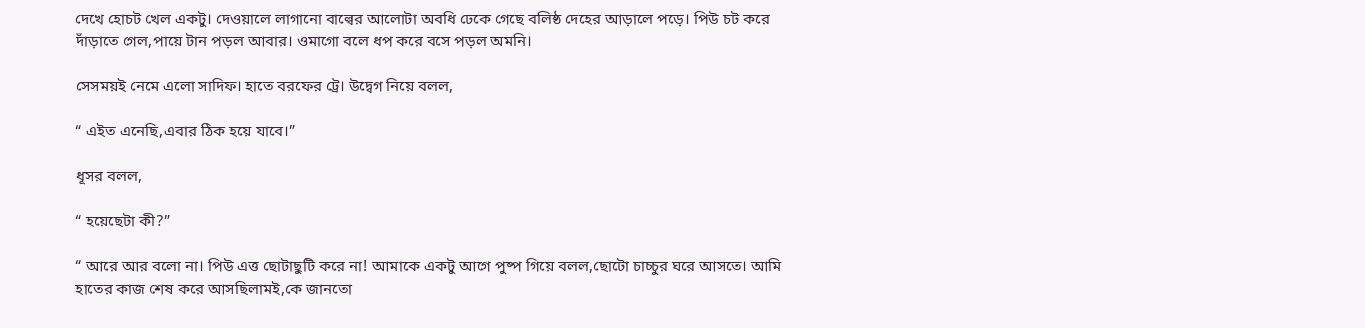দেখে হোচট খেল একটু। দেওয়ালে লাগানো বাল্বের আলোটা অবধি ঢেকে গেছে বলিষ্ঠ দেহের আড়ালে পড়ে। পিউ চট করে দাঁড়াতে গেল,পায়ে টান পড়ল আবার। ওমাগো বলে ধপ করে বসে পড়ল অমনি।

সেসময়ই নেমে এলো সাদিফ। হাতে বরফের ট্রে। উদ্বেগ নিয়ে বলল,

“ এইত এনেছি,এবার ঠিক হয়ে যাবে।”

ধূসর বলল,

“ হয়েছেটা কী?”

“ আরে আর বলো না। পিউ এত্ত ছোটাছুটি করে না! আমাকে একটু আগে পুষ্প গিয়ে বলল,ছোটো চাচ্চুর ঘরে আসতে। আমি হাতের কাজ শেষ করে আসছিলামই,কে জানতো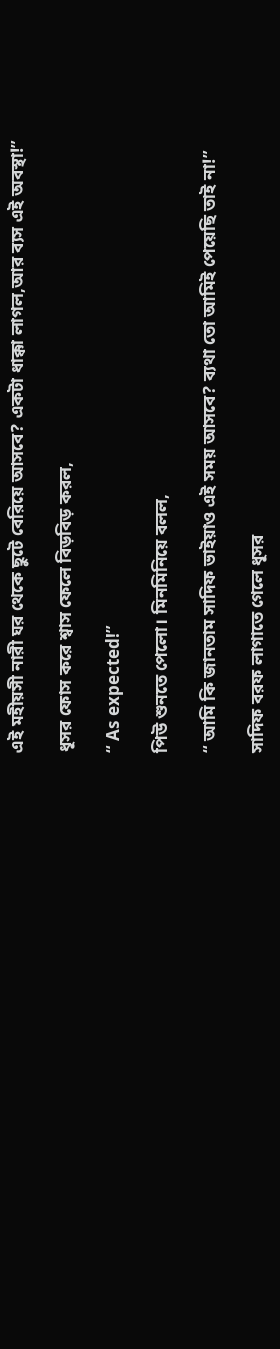এই মহীয়সী নারী ঘর থেকে ছুটে বেরিয়ে আসবে? একটা ধাক্কা লাগল,আর ব্যস এই অবস্থা!”

ধূসর ফোস করে শ্বাস ফেলে বিড়বিড় করল,

“ As expected!”

পিউ শুনতে পেলো। মিনমিনিয়ে বলল,

“ আমি কি জানতাম সাদিফ ভাইয়াও এই সময় আসবে? ব্যথা তো আমিই পেয়েছি তাই না!”

সাদিফ বরফ লাগাতে গেলে ধূসর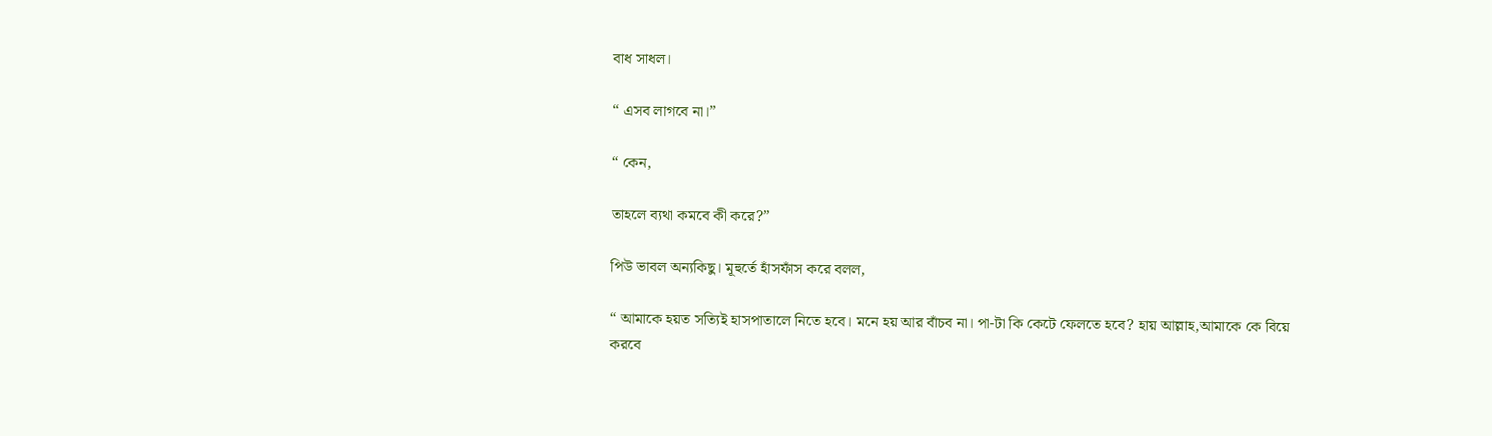বাধ সাধল।

“ এসব লাগবে না।”

“ কেন,

তাহলে ব্যথা কমবে কী করে?”

পিউ ভাবল অন্যকিছু। মূহুর্তে হাঁসফাঁস করে বলল,

“ আমাকে হয়ত সত্যিই হাসপাতালে নিতে হবে। মনে হয় আর বাঁচব না। পা-টা কি কেটে ফেলতে হবে? হায় আল্লাহ,আমাকে কে বিয়ে করবে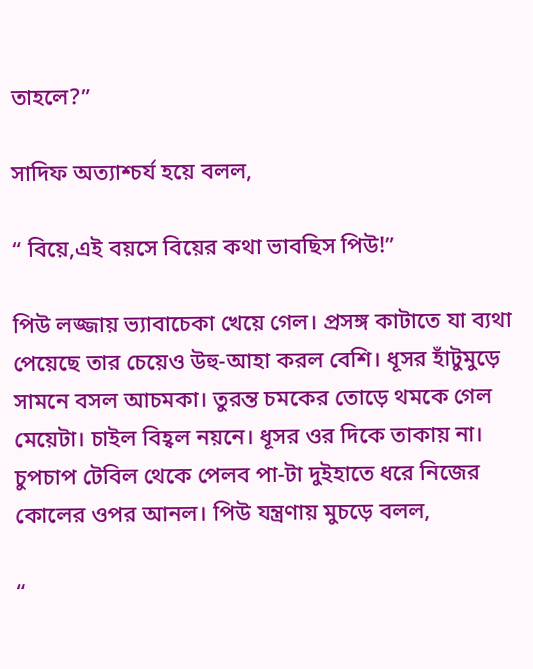তাহলে?”

সাদিফ অত্যাশ্চর্য হয়ে বলল,

“ বিয়ে,এই বয়সে বিয়ের কথা ভাবছিস পিউ!”

পিউ লজ্জায় ভ্যাবাচেকা খেয়ে গেল। প্রসঙ্গ কাটাতে যা ব্যথা পেয়েছে তার চেয়েও উহু-আহা করল বেশি। ধূসর হাঁটুমুড়ে সামনে বসল আচমকা। তুরন্ত চমকের তোড়ে থমকে গেল মেয়েটা। চাইল বিহ্বল নয়নে। ধূসর ওর দিকে তাকায় না। চুপচাপ টেবিল থেকে পেলব পা-টা দুইহাতে ধরে নিজের কোলের ওপর আনল। পিউ যন্ত্রণায় মুচড়ে বলল,

“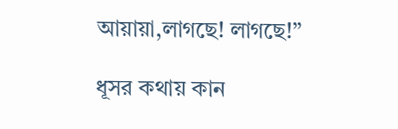আয়ায়া,লাগছে! লাগছে!”

ধূসর কথায় কান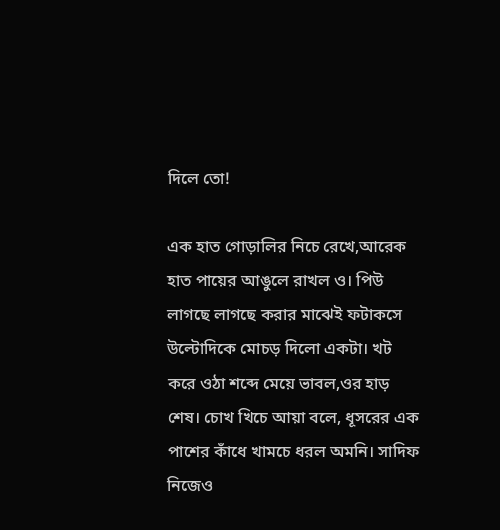দিলে তো!

এক হাত গোড়ালির নিচে রেখে,আরেক হাত পায়ের আঙুলে রাখল ও। পিউ লাগছে লাগছে করার মাঝেই ফটাকসে উল্টোদিকে মোচড় দিলো একটা। খট করে ওঠা শব্দে মেয়ে ভাবল,ওর হাড় শেষ। চোখ খিচে আয়া বলে, ধূসরের এক পাশের কাঁধে খামচে ধরল অমনি। সাদিফ নিজেও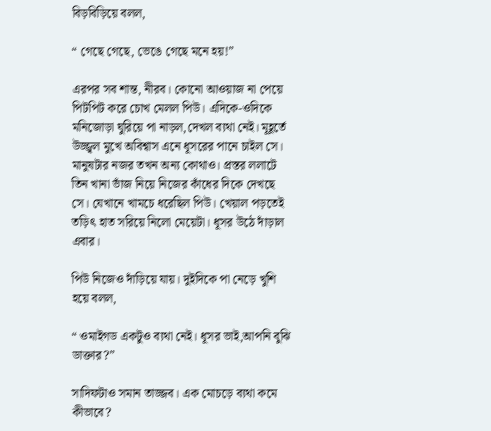বিড়বিড়িয়ে বলল,

“ গেছে গেছে, ভেঙে গেছে মনে হয়!”

এরপর সব শান্ত, নীরব। কোনো আওয়াজ না পেয়ে পিটপিট করে চোখ মেলল পিউ। এদিকে-ওদিকে মনিজোড়া ঘুরিয়ে পা নাড়ল,দেখল ব্যথা নেই। মূহূর্তে উজ্জ্বল মুখে অবিশ্বাস এনে ধূসরের পানে চাইল সে। মানুষটার নজর তখন অন্য কোথাও। প্রস্তর ললাটে তিন খানা ভাঁজ নিয়ে নিজের কাঁধের দিকে দেখছে সে। যেখানে খামচে ধরেছিল পিউ। খেয়াল পড়তেই তড়িৎ হাত সরিয়ে নিলো মেয়েটা। ধূসর উঠে দাঁড়াল এবার।

পিউ নিজেও দাঁড়িয়ে যায়। দুইদিকে পা নেড়ে খুশি হয়ে বলল,

“ ওমাইগড একটুও ব্যথা নেই। ধূসর ভাই,আপনি বুঝি ডাক্তার?”

সাদিফটাও সমান তাজ্জব। এক মোচড়ে ব্যথা কমে কীভাবে?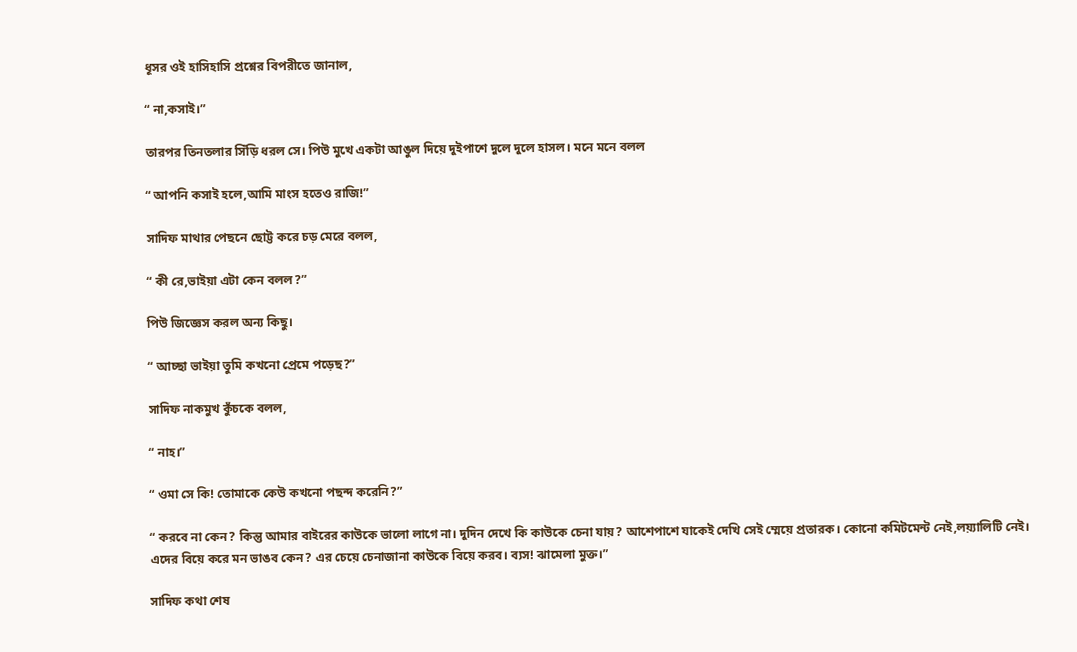ধূসর ওই হাসিহাসি প্রশ্নের বিপরীতে জানাল,

“ না,কসাই।”

তারপর তিনতলার সিঁড়ি ধরল সে। পিউ মুখে একটা আঙুল দিয়ে দুইপাশে দুলে দুলে হাসল। মনে মনে বলল

“ আপনি কসাই হলে,আমি মাংস হতেও রাজি!”

সাদিফ মাথার পেছনে ছোট্ট করে চড় মেরে বলল,

“ কী রে,ভাইয়া এটা কেন বলল?”

পিউ জিজ্ঞেস করল অন্য কিছু।

“ আচ্ছা ভাইয়া তুমি কখনো প্রেমে পড়েছ?”

সাদিফ নাকমুখ কুঁচকে বলল,

“ নাহ।”

“ ওমা সে কি! তোমাকে কেউ কখনো পছন্দ করেনি?”

“ করবে না কেন? কিন্তু আমার বাইরের কাউকে ভালো লাগে না। দুদিন দেখে কি কাউকে চেনা যায়? আশেপাশে যাকেই দেখি সেই ম্মেয়ে প্রতারক। কোনো কমিটমেন্ট নেই,লয়্যালিটি নেই। এদের বিয়ে করে মন ভাঙব কেন? এর চেয়ে চেনাজানা কাউকে বিয়ে করব। ব্যস! ঝামেলা মুক্ত।”

সাদিফ কথা শেষ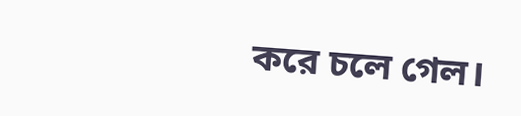করে চলে গেল।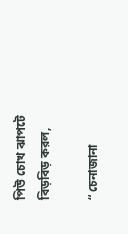পিউ চোখ ঝাপটে বিড়বিড় করল,

“ চেনাজানা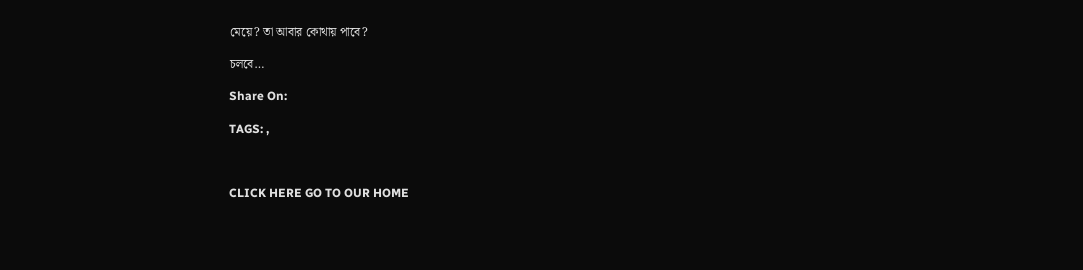মেয়ে? তা আবার কোথায় পাবে?

চলবে…

Share On:

TAGS: ,



CLICK HERE GO TO OUR HOME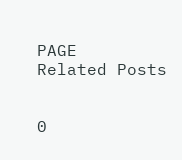PAGE
Related Posts


0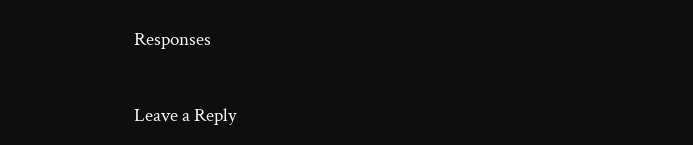Responses

Leave a Reply